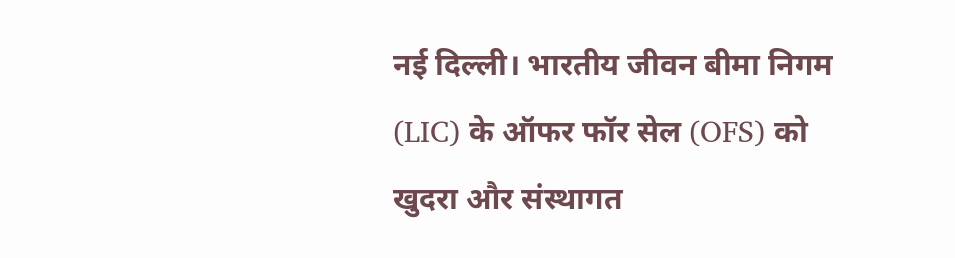नई दिल्ली। भारतीय जीवन बीमा निगम (LIC) के ऑफर फॉर सेल (OFS) को खुदरा और संस्थागत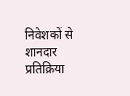निवेशकों से शानदार प्रतिक्रिया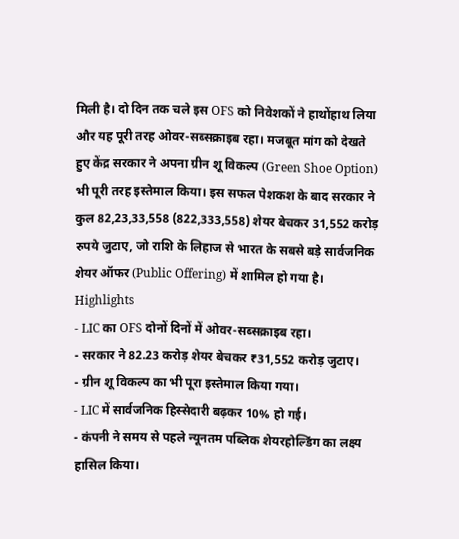मिली है। दो दिन तक चले इस OFS को निवेशकों ने हाथोंहाथ लिया और यह पूरी तरह ओवर-सब्सक्राइब रहा। मजबूत मांग को देखते हुए केंद्र सरकार ने अपना ग्रीन शू विकल्प (Green Shoe Option) भी पूरी तरह इस्तेमाल किया। इस सफल पेशकश के बाद सरकार ने कुल 82,23,33,558 (822,333,558) शेयर बेचकर 31,552 करोड़ रुपये जुटाए, जो राशि के लिहाज से भारत के सबसे बड़े सार्वजनिक शेयर ऑफर (Public Offering) में शामिल हो गया है।
Highlights
- LIC का OFS दोनों दिनों में ओवर-सब्सक्राइब रहा।
- सरकार ने 82.23 करोड़ शेयर बेचकर ₹31,552 करोड़ जुटाए।
- ग्रीन शू विकल्प का भी पूरा इस्तेमाल किया गया।
- LIC में सार्वजनिक हिस्सेदारी बढ़कर 10% हो गई।
- कंपनी ने समय से पहले न्यूनतम पब्लिक शेयरहोल्डिंग का लक्ष्य हासिल किया।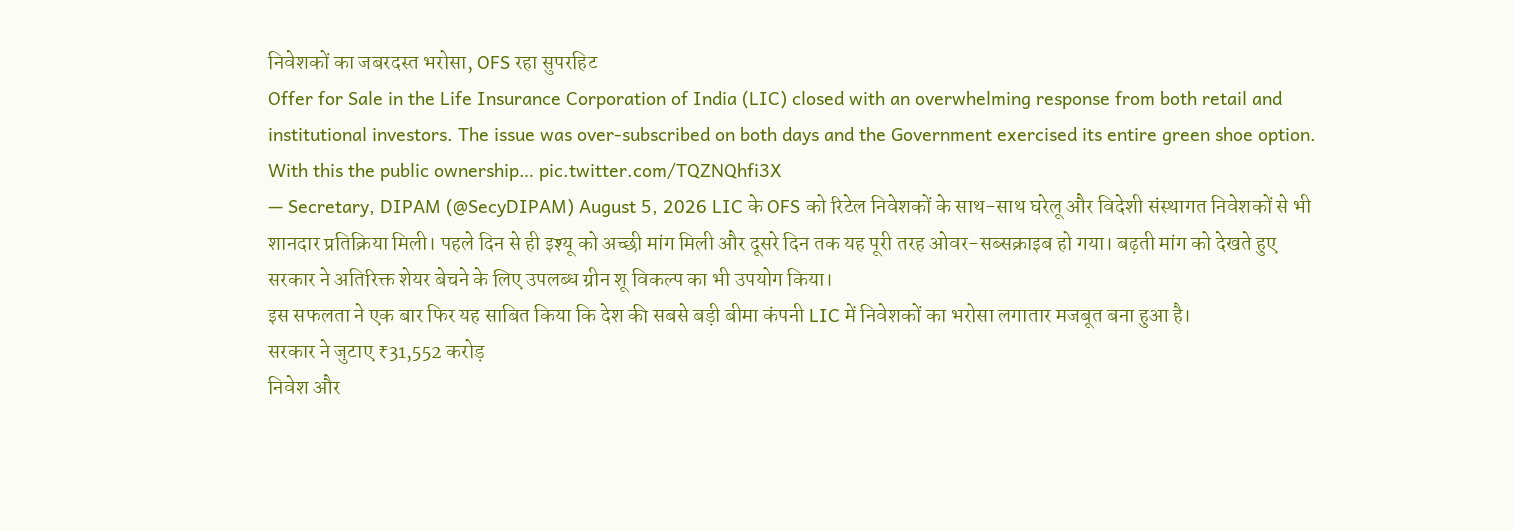निवेशकों का जबरदस्त भरोसा, OFS रहा सुपरहिट
Offer for Sale in the Life Insurance Corporation of India (LIC) closed with an overwhelming response from both retail and institutional investors. The issue was over-subscribed on both days and the Government exercised its entire green shoe option. With this the public ownership… pic.twitter.com/TQZNQhfi3X
— Secretary, DIPAM (@SecyDIPAM) August 5, 2026 LIC के OFS को रिटेल निवेशकों के साथ-साथ घरेलू और विदेशी संस्थागत निवेशकों से भी शानदार प्रतिक्रिया मिली। पहले दिन से ही इश्यू को अच्छी मांग मिली और दूसरे दिन तक यह पूरी तरह ओवर-सब्सक्राइब हो गया। बढ़ती मांग को देखते हुए सरकार ने अतिरिक्त शेयर बेचने के लिए उपलब्ध ग्रीन शू विकल्प का भी उपयोग किया।
इस सफलता ने एक बार फिर यह साबित किया कि देश की सबसे बड़ी बीमा कंपनी LIC में निवेशकों का भरोसा लगातार मजबूत बना हुआ है।
सरकार ने जुटाए ₹31,552 करोड़
निवेश और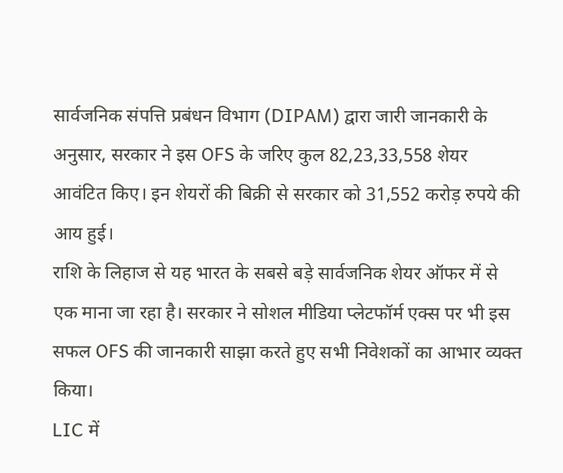सार्वजनिक संपत्ति प्रबंधन विभाग (DIPAM) द्वारा जारी जानकारी के अनुसार, सरकार ने इस OFS के जरिए कुल 82,23,33,558 शेयर आवंटित किए। इन शेयरों की बिक्री से सरकार को 31,552 करोड़ रुपये की आय हुई।
राशि के लिहाज से यह भारत के सबसे बड़े सार्वजनिक शेयर ऑफर में से एक माना जा रहा है। सरकार ने सोशल मीडिया प्लेटफॉर्म एक्स पर भी इस सफल OFS की जानकारी साझा करते हुए सभी निवेशकों का आभार व्यक्त किया।
LIC में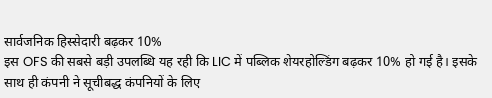सार्वजनिक हिस्सेदारी बढ़कर 10%
इस OFS की सबसे बड़ी उपलब्धि यह रही कि LIC में पब्लिक शेयरहोल्डिंग बढ़कर 10% हो गई है। इसके साथ ही कंपनी ने सूचीबद्ध कंपनियों के लिए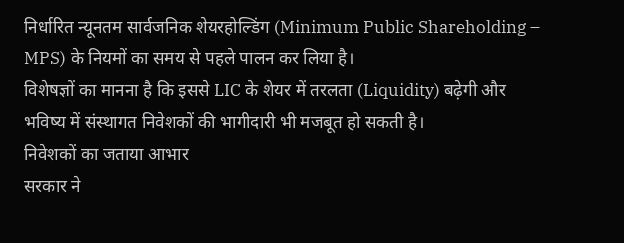निर्धारित न्यूनतम सार्वजनिक शेयरहोल्डिंग (Minimum Public Shareholding – MPS) के नियमों का समय से पहले पालन कर लिया है।
विशेषज्ञों का मानना है कि इससे LIC के शेयर में तरलता (Liquidity) बढ़ेगी और भविष्य में संस्थागत निवेशकों की भागीदारी भी मजबूत हो सकती है।
निवेशकों का जताया आभार
सरकार ने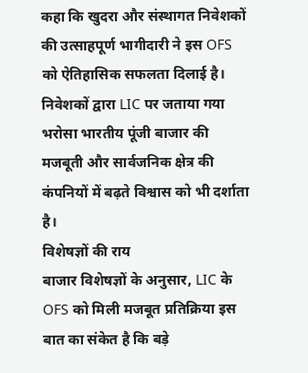कहा कि खुदरा और संस्थागत निवेशकों की उत्साहपूर्ण भागीदारी ने इस OFS को ऐतिहासिक सफलता दिलाई है। निवेशकों द्वारा LIC पर जताया गया भरोसा भारतीय पूंजी बाजार की मजबूती और सार्वजनिक क्षेत्र की कंपनियों में बढ़ते विश्वास को भी दर्शाता है।
विशेषज्ञों की राय
बाजार विशेषज्ञों के अनुसार, LIC के OFS को मिली मजबूत प्रतिक्रिया इस बात का संकेत है कि बड़े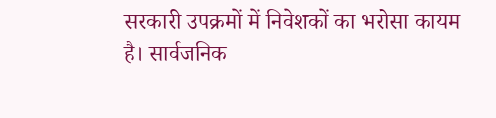सरकारी उपक्रमों में निवेशकों का भरोसा कायम है। सार्वजनिक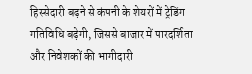हिस्सेदारी बढ़ने से कंपनी के शेयरों में ट्रेडिंग गतिविधि बढ़ेगी, जिससे बाजार में पारदर्शिता और निवेशकों की भागीदारी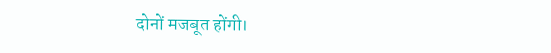दोनों मजबूत होंगी।